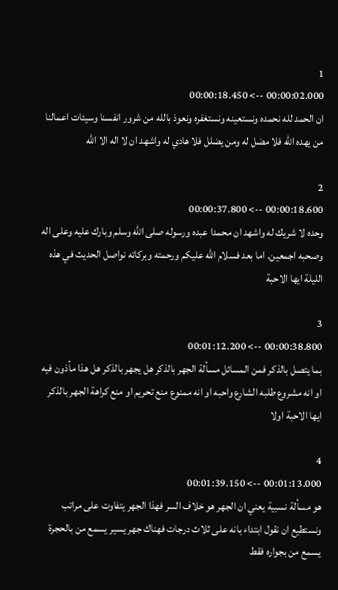1
00:00:02.000 --> 00:00:18.450
ان الحمد لله نحمده ونستعينه ونستغفره ونعوذ بالله من شرور انفسنا وسيئات اعمالنا من يهده الله فلا مضل له ومن يضلل فلا هادي له واشهد ان لا اله الا الله

2
00:00:18.600 --> 00:00:37.800
وحده لا شريك له واشهد ان محمدا عبده ورسوله صلى الله وسلم وبارك عليه وعلى اله وصحبه اجمعين. اما بعد فسلام الله عليكم ورحمته وبركاته نواصل الحديث في هذه الليلة ايها الاحبة

3
00:00:38.800 --> 00:01:12.200
بما يتصل بالذكر فمن المسائل مسألة الجهر بالذكر هل يجهر بالذكر هل هذا مأذون فيه او انه مشروع طلبه الشارع واحبه او انه ممنوع منع تحريم او منع كراهة الجهر بالذكر ايها الاحبة اولا

4
00:01:13.000 --> 00:01:39.150
هو مسألة نسبية يعني ان الجهر هو خلاف السر فهذا الجهر يتفاوت على مراتب ونستطيع ان نقول ابتداء بانه على ثلاث درجات فهناك جهر يسير يسمع من بالحجرة يسمع من بجواره فقط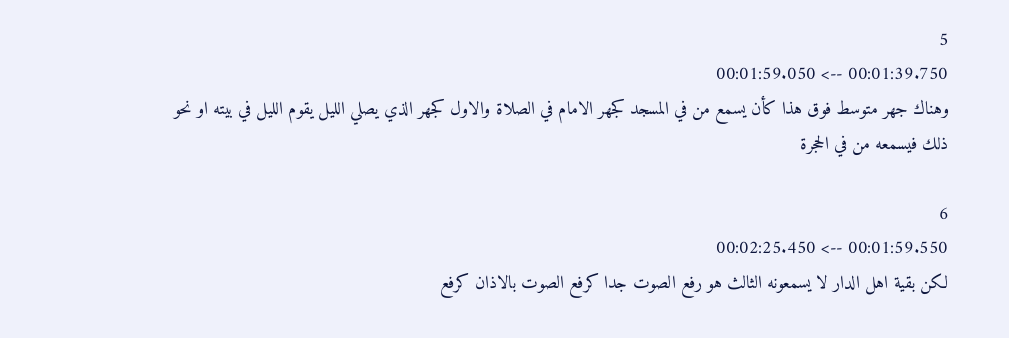5
00:01:39.750 --> 00:01:59.050
وهناك جهر متوسط فوق هذا كأن يسمع من في المسجد كجهر الامام في الصلاة والاول كجهر الذي يصلي الليل يقوم الليل في بيته او نحو ذلك فيسمعه من في الحجرة

6
00:01:59.550 --> 00:02:25.450
لكن بقية اهل الدار لا يسمعونه الثالث هو رفع الصوت جدا كرفع الصوت بالاذان كرفع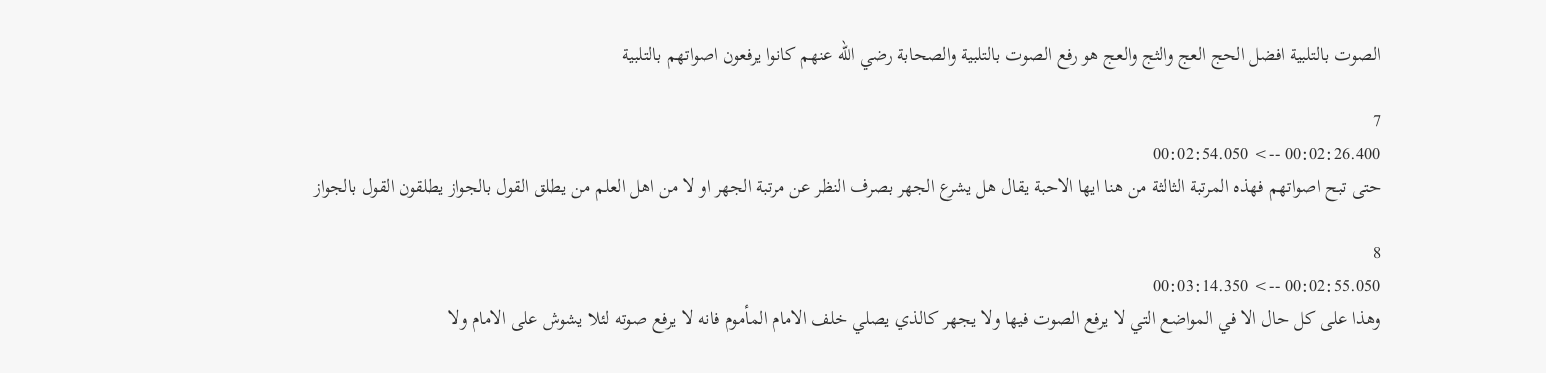الصوت بالتلبية افضل الحج العج والثج والعج هو رفع الصوت بالتلبية والصحابة رضي الله عنهم كانوا يرفعون اصواتهم بالتلبية

7
00:02:26.400 --> 00:02:54.050
حتى تبح اصواتهم فهذه المرتبة الثالثة من هنا ايها الاحبة يقال هل يشرع الجهر بصرف النظر عن مرتبة الجهر او لا من اهل العلم من يطلق القول بالجواز يطلقون القول بالجواز

8
00:02:55.050 --> 00:03:14.350
وهذا على كل حال الا في المواضع التي لا يرفع الصوت فيها ولا يجهر كالذي يصلي خلف الامام المأموم فانه لا يرفع صوته لئلا يشوش على الامام ولا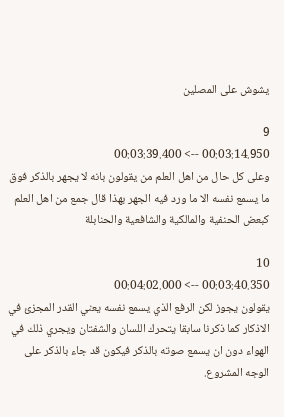يشوش على المصلين

9
00:03:14.950 --> 00:03:39.400
وعلى كل حال من اهل العلم من يقولون بانه لا يجهر بالذكر فوق ما يسمع نفسه الا ما ورد فيه الجهر بهذا قال جمع من اهل العلم كبعض الحنفية والمالكية والشافعية والحنابلة

10
00:03:40.350 --> 00:04:02.000
يقولون يجوز لكن الرفع الذي يسمع نفسه يعني القدر المجزئ في الاذكار كما ذكرنا سابقا يتحرك اللسان والشفتان ويجري ذلك في الهواء دون ان يسمع صوته بالذكر فيكون قد جاء بالذكر على الوجه المشروع.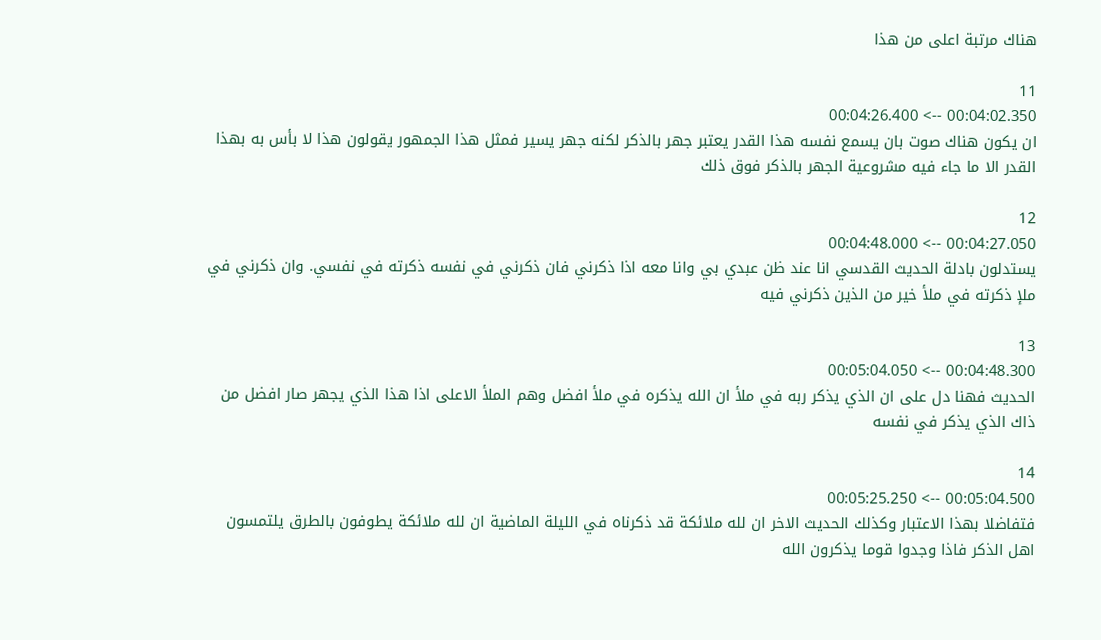هناك مرتبة اعلى من هذا

11
00:04:02.350 --> 00:04:26.400
ان يكون هناك صوت بان يسمع نفسه هذا القدر يعتبر جهر بالذكر لكنه جهر يسير فمثل هذا الجمهور يقولون هذا لا بأس به بهذا القدر الا ما جاء فيه مشروعية الجهر بالذكر فوق ذلك

12
00:04:27.050 --> 00:04:48.000
يستدلون بادلة الحديث القدسي انا عند ظن عبدي بي وانا معه اذا ذكرني فان ذكرني في نفسه ذكرته في نفسي. وان ذكرني في ملإ ذكرته في ملأ خير من الذين ذكرني فيه

13
00:04:48.300 --> 00:05:04.050
الحديث فهنا دل على ان الذي يذكر ربه في ملأ ان الله يذكره في ملأ افضل وهم الملأ الاعلى اذا هذا الذي يجهر صار افضل من ذاك الذي يذكر في نفسه

14
00:05:04.500 --> 00:05:25.250
فتفاضلا بهذا الاعتبار وكذلك الحديث الاخر ان لله ملائكة قد ذكرناه في الليلة الماضية ان لله ملائكة يطوفون بالطرق يلتمسون اهل الذكر فاذا وجدوا قوما يذكرون الله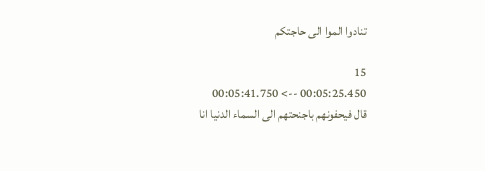تنادوا الموا الى حاجتكم

15
00:05:25.450 --> 00:05:41.750
قال فيحفونهم باجنحتهم الى السماء الدنيا انا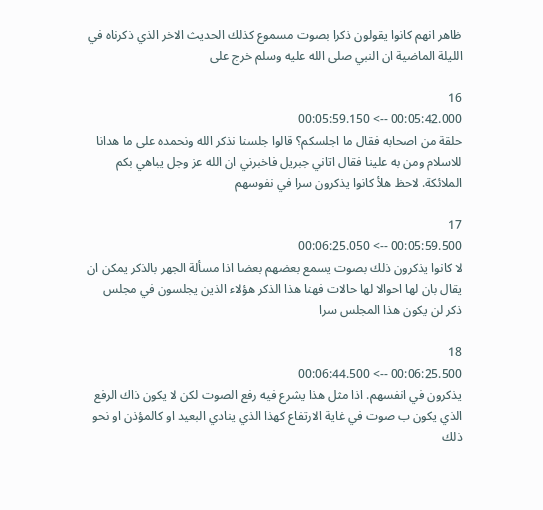ظاهر انهم كانوا يقولون ذكرا بصوت مسموع كذلك الحديث الاخر الذي ذكرناه في الليلة الماضية ان النبي صلى الله عليه وسلم خرج على

16
00:05:42.000 --> 00:05:59.150
حلقة من اصحابه فقال ما اجلسكم؟ قالوا جلسنا نذكر الله ونحمده على ما هدانا للاسلام ومن به علينا فقال اتاني جبريل فاخبرني ان الله عز وجل يباهي بكم الملائكة. لاحظ هلأ كانوا يذكرون سرا في نفوسهم

17
00:05:59.500 --> 00:06:25.050
لا كانوا يذكرون ذلك بصوت يسمع بعضهم بعضا اذا مسألة الجهر بالذكر يمكن ان يقال بان لها احوالا لها حالات فهنا هذا الذكر هؤلاء الذين يجلسون في مجلس ذكر لن يكون هذا المجلس سرا

18
00:06:25.500 --> 00:06:44.500
يذكرون في انفسهم. اذا مثل هذا يشرع فيه رفع الصوت لكن لا يكون ذاك الرفع الذي يكون ب صوت في غاية الارتفاع كهذا الذي ينادي البعيد او كالمؤذن او نحو ذلك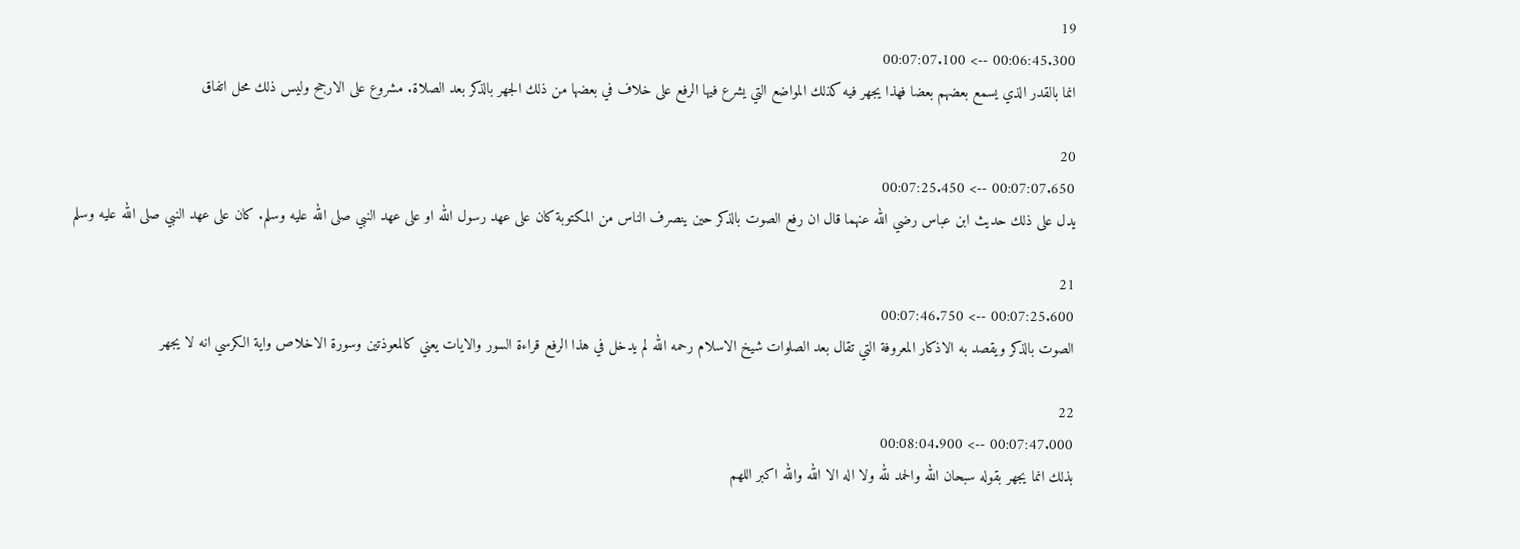19
00:06:45.300 --> 00:07:07.100
انما بالقدر الذي يسمع بعضهم بعضا فهذا يجهر فيه كذلك المواضع التي يشرع فيها الرفع على خلاف في بعضها من ذلك الجهر بالذكر بعد الصلاة. مشروع على الارجح وليس ذلك محل اتفاق

20
00:07:07.650 --> 00:07:25.450
يدل على ذلك حديث ابن عباس رضي الله عنهما قال ان رفع الصوت بالذكر حين ينصرف الناس من المكتوبة كان على عهد رسول الله او على عهد النبي صلى الله عليه وسلم. كان على عهد النبي صلى الله عليه وسلم

21
00:07:25.600 --> 00:07:46.750
الصوت بالذكر ويقصد به الاذكار المعروفة التي تقال بعد الصلوات شيخ الاسلام رحمه الله لم يدخل في هذا الرفع قراءة السور والايات يعني كالمعوذتين وسورة الاخلاص واية الكرسي انه لا يجهر

22
00:07:47.000 --> 00:08:04.900
بذلك انما يجهر بقوله سبحان الله والحمد لله ولا اله الا الله والله اكبر اللهم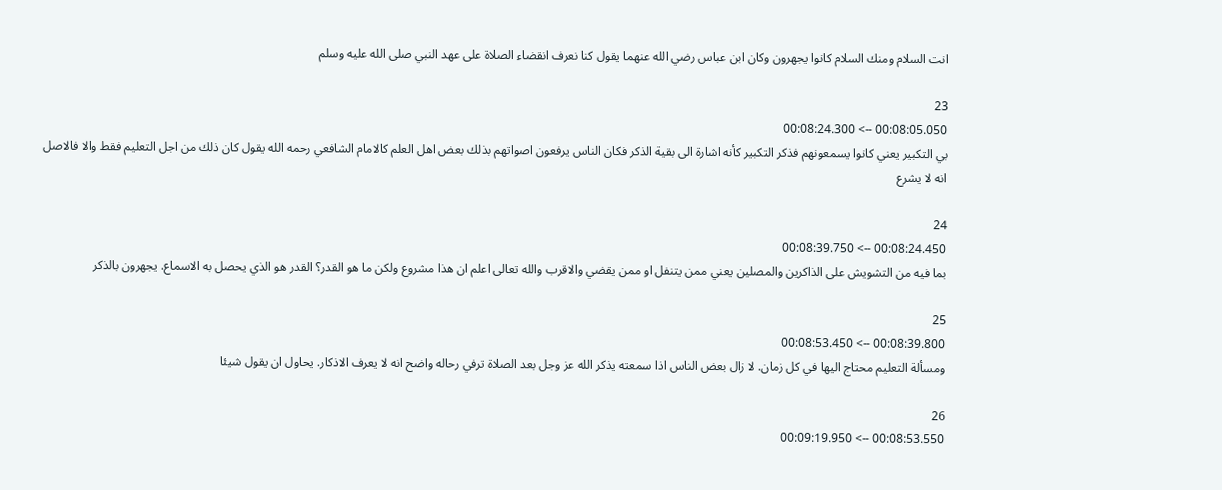انت السلام ومنك السلام كانوا يجهرون وكان ابن عباس رضي الله عنهما يقول كنا نعرف انقضاء الصلاة على عهد النبي صلى الله عليه وسلم

23
00:08:05.050 --> 00:08:24.300
بي التكبير يعني كانوا يسمعونهم فذكر التكبير كأنه اشارة الى بقية الذكر فكان الناس يرفعون اصواتهم بذلك بعض اهل العلم كالامام الشافعي رحمه الله يقول كان ذلك من اجل التعليم فقط والا فالاصل انه لا يشرع

24
00:08:24.450 --> 00:08:39.750
بما فيه من التشويش على الذاكرين والمصلين يعني ممن يتنفل او ممن يقضي والاقرب والله تعالى اعلم ان هذا مشروع ولكن ما هو القدر؟ القدر هو الذي يحصل به الاسماع. يجهرون بالذكر

25
00:08:39.800 --> 00:08:53.450
ومسألة التعليم محتاج اليها في كل زمان. لا زال بعض الناس اذا سمعته يذكر الله عز وجل بعد الصلاة ترفي رحاله واضح انه لا يعرف الاذكار. يحاول ان يقول شيئا

26
00:08:53.550 --> 00:09:19.950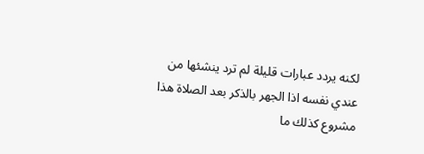لكنه يردد عبارات قليلة لم ترد ينشئها من عندي نفسه اذا الجهر بالذكر بعد الصلاة هذا مشروع كذلك ما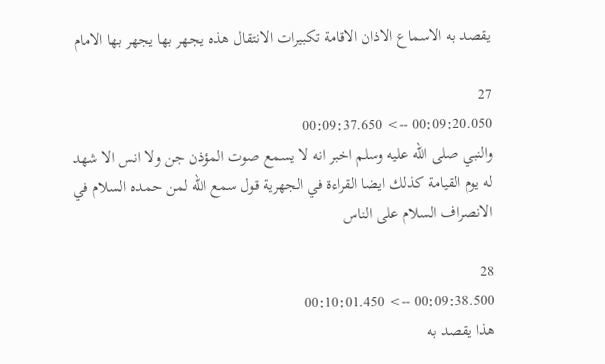يقصد به الاسماع الاذان الاقامة تكبيرات الانتقال هذه يجهر بها يجهر بها الامام

27
00:09:20.050 --> 00:09:37.650
والنبي صلى الله عليه وسلم اخبر انه لا يسمع صوت المؤذن جن ولا انس الا شهد له يوم القيامة كذلك ايضا القراءة في الجهرية قول سمع الله لمن حمده السلام في الانصراف السلام على الناس

28
00:09:38.500 --> 00:10:01.450
هذا يقصد به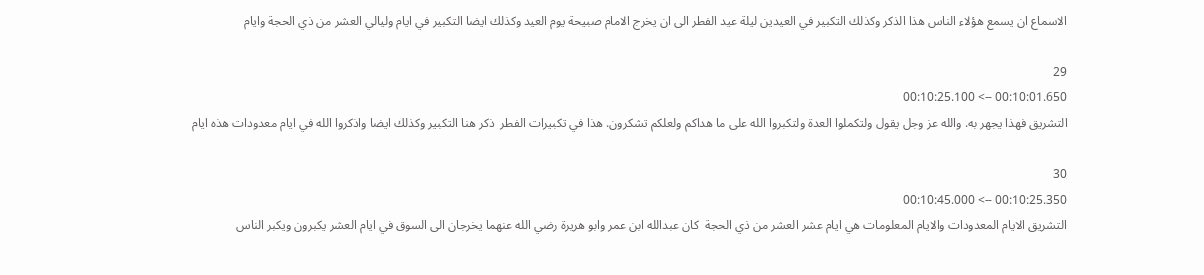الاسماع ان يسمع هؤلاء الناس هذا الذكر وكذلك التكبير في العيدين ليلة عيد الفطر الى ان يخرج الامام صبيحة يوم العيد وكذلك ايضا التكبير في ايام وليالي العشر من ذي الحجة وايام

29
00:10:01.650 --> 00:10:25.100
التشريق فهذا يجهر به. والله عز وجل يقول ولتكملوا العدة ولتكبروا الله على ما هداكم ولعلكم تشكرون. هذا في تكبيرات الفطر  ذكر هنا التكبير وكذلك ايضا واذكروا الله في ايام معدودات هذه ايام

30
00:10:25.350 --> 00:10:45.000
التشريق الايام المعدودات والايام المعلومات هي ايام عشر العشر من ذي الحجة  كان عبدالله ابن عمر وابو هريرة رضي الله عنهما يخرجان الى السوق في ايام العشر يكبرون ويكبر الناس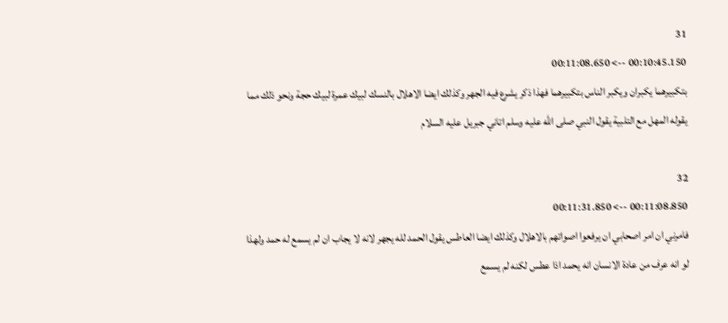31
00:10:45.150 --> 00:11:08.650
بتكبيرهما يكبران ويكبر الناس بتكبيرهما فهذا ذكر يشرع فيه الجهر وكذلك ايضا الاهلال بالنسك لبيك عمرة لبيك حجة ونحو ذلك مما يقوله المهل مع التلبية يقول النبي صلى الله عليه وسلم اتاني جبريل عليه السلام

32
00:11:08.850 --> 00:11:31.850
فامرني ان امر اصحابي ان يرفعوا اصواتهم بالاهلال وكذلك ايضا العاطس يقول الحمد لله يجهر لانه لا يجاب ان لم يسمع له حمد ولهذا لو انه عرف من عادة الانسان انه يحمد اذا عطس لكنه لم يسمع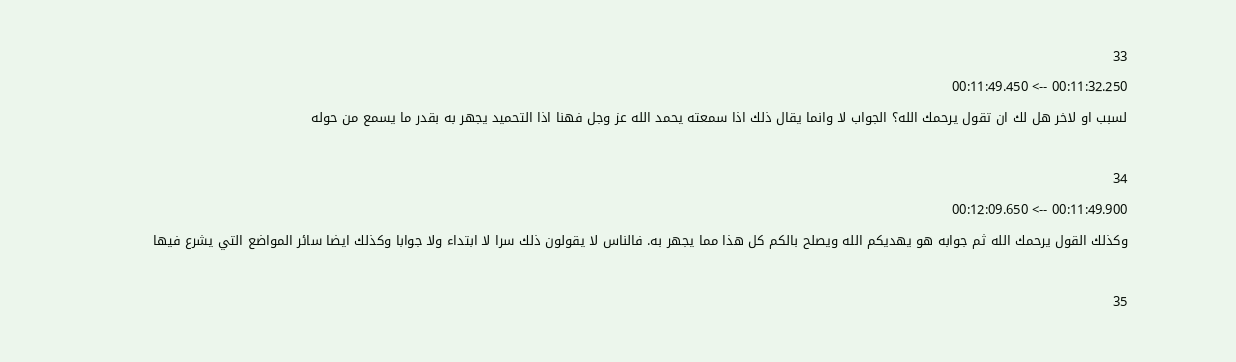33
00:11:32.250 --> 00:11:49.450
لسبب او لاخر هل لك ان تقول يرحمك الله؟ الجواب لا وانما يقال ذلك اذا سمعته يحمد الله عز وجل فهنا اذا التحميد يجهر به بقدر ما يسمع من حوله

34
00:11:49.900 --> 00:12:09.650
وكذلك القول يرحمك الله ثم جوابه هو يهديكم الله ويصلح بالكم كل هذا مما يجهر به. فالناس لا يقولون ذلك سرا لا ابتداء ولا جوابا وكذلك ايضا سائر المواضع التي يشرع فيها

35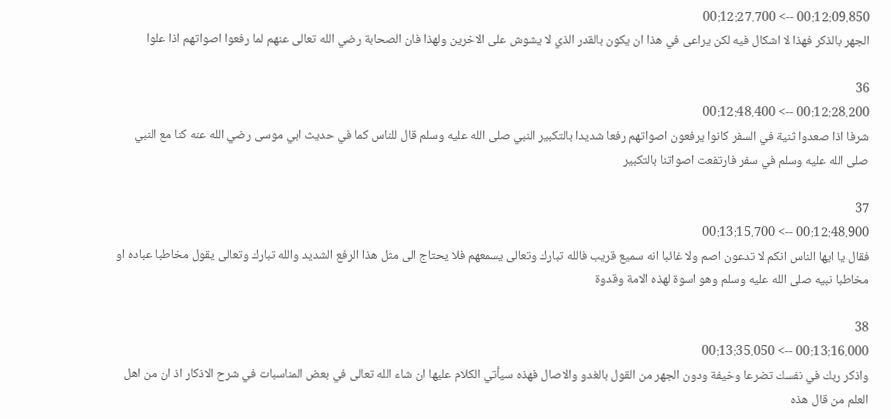00:12:09.850 --> 00:12:27.700
الجهر بالذكر فهذا لا اشكال فيه لكن يراعى في هذا ان يكون بالقدر الذي لا يشوش على الاخرين ولهذا فان الصحابة رضي الله تعالى عنهم لما رفعوا اصواتهم اذا علوا

36
00:12:28.200 --> 00:12:48.400
شرفا اذا صعدوا ثنية في السفر كانوا يرفعون اصواتهم رفعا شديدا بالتكبير النبي صلى الله عليه وسلم قال للناس كما في حديث ابي موسى رضي الله عنه كنا مع النبي صلى الله عليه وسلم في سفر فارتفعت اصواتنا بالتكبير

37
00:12:48.900 --> 00:13:15.700
فقال يا ايها الناس انكم لا تدعون اصم ولا غائبا انه سميع قريب فالله تبارك وتعالى يسمعهم فلا يحتاج الى مثل هذا الرفع الشديد والله تبارك وتعالى يقول مخاطبا عباده او مخاطبا نبيه صلى الله عليه وسلم وهو اسوة لهذه الامة وقدوة

38
00:13:16.000 --> 00:13:35.050
واذكر ربك في نفسك تضرعا وخيفة ودون الجهر من القول بالغدو والاصال فهذه سيأتي الكلام عليها ان شاء الله تعالى في بعض المناسبات في شرح الاذكار اذ ان من اهل العلم من قال هذه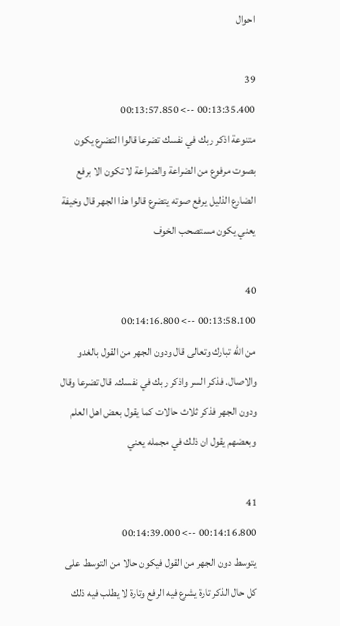احوال

39
00:13:35.400 --> 00:13:57.850
متنوعة اذكر ربك في نفسك تضرعا قالوا التضرع يكون بصوت مرفوع من الضراعة والضراعة لا تكون الا برفع الضارع الذليل يرفع صوته يتضرع قالوا هذا الجهر قال وخيفة يعني يكون مستصحب الخوف

40
00:13:58.100 --> 00:14:16.800
من الله تبارك وتعالى قال ودون الجهر من القول بالغدو والاصال. فذكر السر واذكر ربك في نفسك. قال تضرعا وقال ودون الجهر فذكر ثلاث حالات كما يقول بعض اهل العلم وبعضهم يقول ان ذلك في مجمله يعني

41
00:14:16.800 --> 00:14:39.000
يتوسط دون الجهر من القول فيكون حالا من التوسط على كل حال الذكر تارة يشرع فيه الرفع وتارة لا يطلب فيه ذلك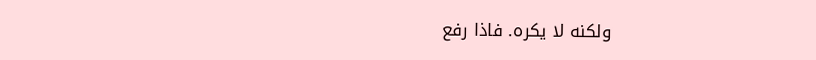ولكنه لا يكره. فاذا رفع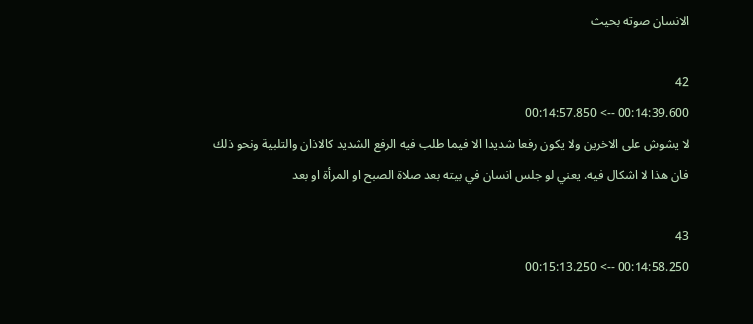الانسان صوته بحيث

42
00:14:39.600 --> 00:14:57.850
لا يشوش على الاخرين ولا يكون رفعا شديدا الا فيما طلب فيه الرفع الشديد كالاذان والتلبية ونحو ذلك فان هذا لا اشكال فيه. يعني لو جلس انسان في بيته بعد صلاة الصبح او المرأة او بعد

43
00:14:58.250 --> 00:15:13.250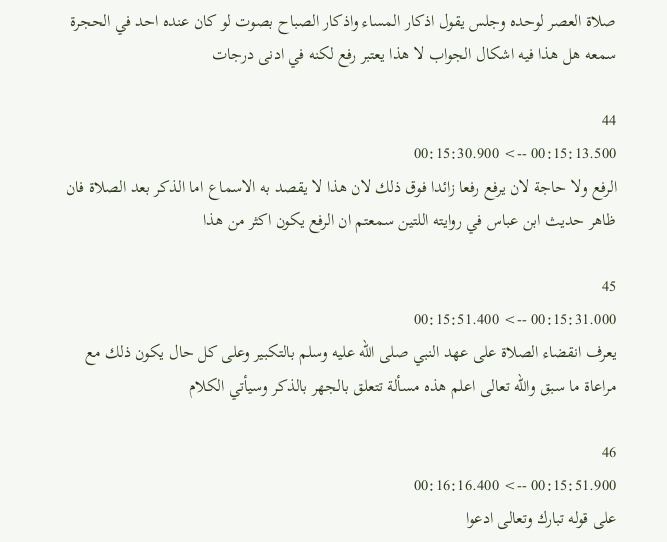صلاة العصر لوحده وجلس يقول اذكار المساء واذكار الصباح بصوت لو كان عنده احد في الحجرة سمعه هل هذا فيه اشكال الجواب لا هذا يعتبر رفع لكنه في ادنى درجات

44
00:15:13.500 --> 00:15:30.900
الرفع ولا حاجة لان يرفع رفعا زائدا فوق ذلك لان هذا لا يقصد به الاسماع اما الذكر بعد الصلاة فان ظاهر حديث ابن عباس في روايته اللتين سمعتم ان الرفع يكون اكثر من هذا

45
00:15:31.000 --> 00:15:51.400
يعرف انقضاء الصلاة على عهد النبي صلى الله عليه وسلم بالتكبير وعلى كل حال يكون ذلك مع مراعاة ما سبق والله تعالى اعلم هذه مسألة تتعلق بالجهر بالذكر وسيأتي الكلام

46
00:15:51.900 --> 00:16:16.400
على قوله تبارك وتعالى ادعوا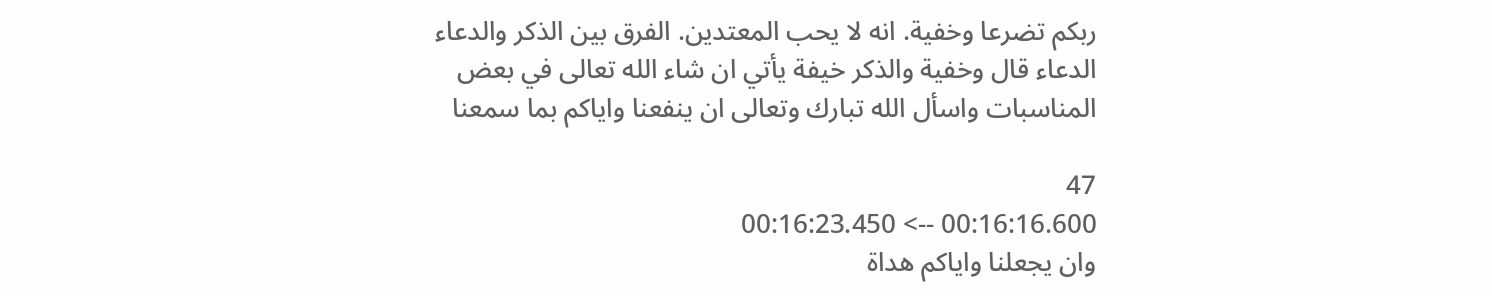ربكم تضرعا وخفية. انه لا يحب المعتدين. الفرق بين الذكر والدعاء الدعاء قال وخفية والذكر خيفة يأتي ان شاء الله تعالى في بعض المناسبات واسأل الله تبارك وتعالى ان ينفعنا واياكم بما سمعنا

47
00:16:16.600 --> 00:16:23.450
وان يجعلنا واياكم هداة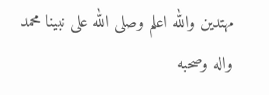مهتدين والله اعلم وصلى الله على نبينا محمد واله وصحبه